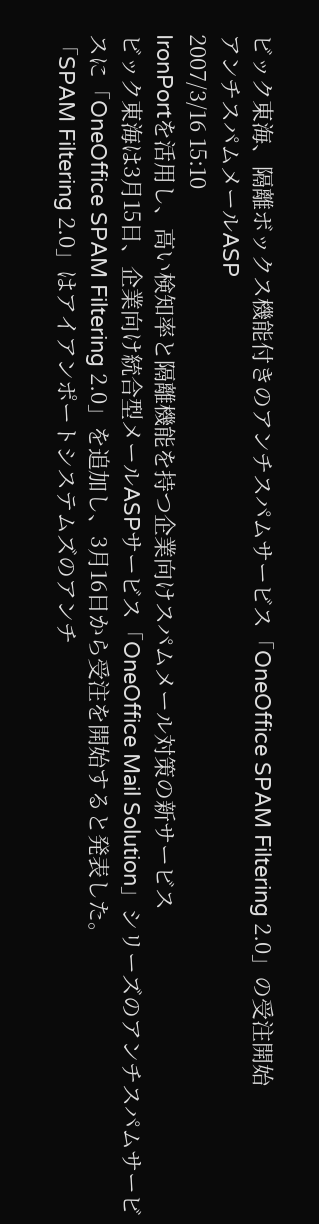ビック東海、隔離ボックス機能付きのアンチスパムサービス「OneOffice SPAM Filtering 2.0」の受注開始
アンチスパムメールASP
2007/3/16 15:10
IronPortを活用し、高い検知率と隔離機能を持つ企業向けスパムメール対策の新サービス
ビック東海は3月15日、企業向け統合型メールASPサービス「OneOffice Mail Solution」シリーズのアンチスパムサービスに「OneOffice SPAM Filtering 2.0」を追加し、3月16日から受注を開始すると発表した。
「SPAM Filtering 2.0」はアイアンポートシステムズのアンチ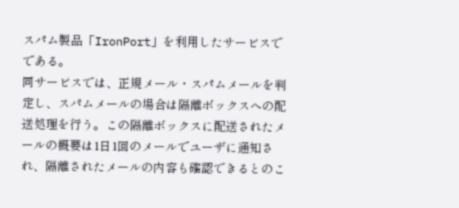スパム製品「IronPort」を利用したサービスでである。
同サービスでは、正規メール・スパムメールを判定し、スパムメールの場合は隔離ボックスへの配送処理を行う。この隔離ボックスに配送されたメールの概要は1日1回のメールでユーザに通知され、隔離されたメールの内容も確認できるとのこ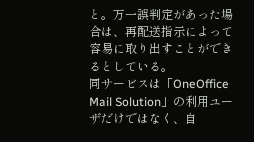と。万一誤判定があった場合は、再配送指示によって容易に取り出すことができるとしている。
同サービスは「OneOffice Mail Solution」の利用ユーザだけではなく、自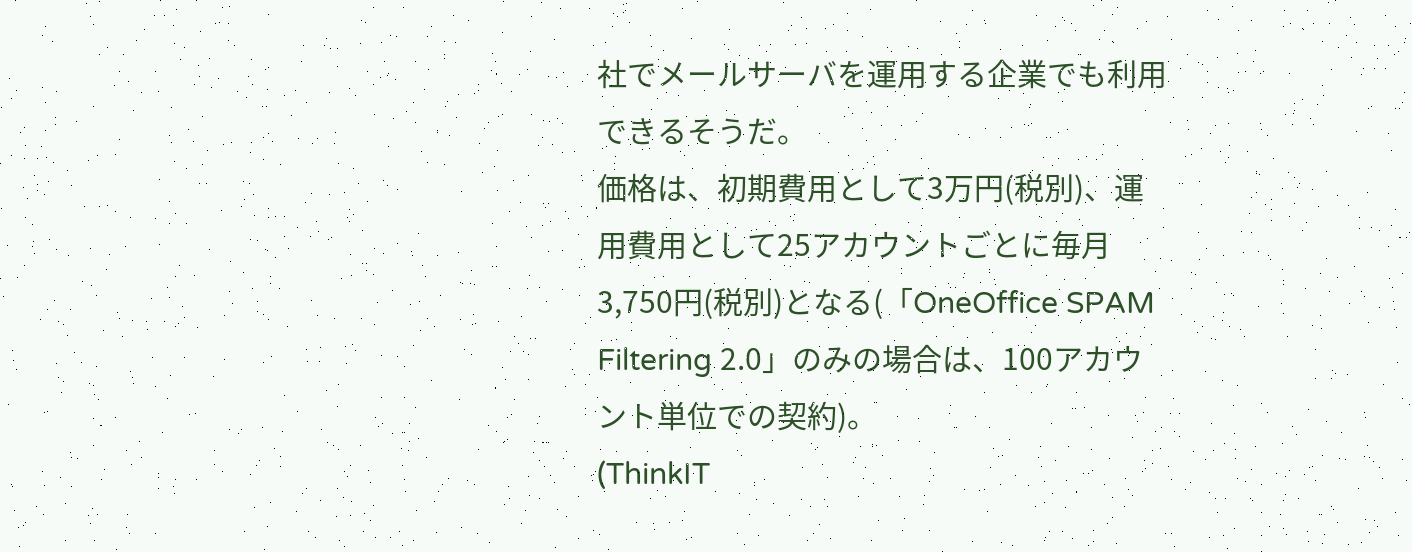社でメールサーバを運用する企業でも利用できるそうだ。
価格は、初期費用として3万円(税別)、運用費用として25アカウントごとに毎月3,750円(税別)となる(「OneOffice SPAM Filtering 2.0」のみの場合は、100アカウント単位での契約)。
(ThinkIT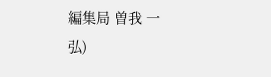編集局 曽我 一弘)